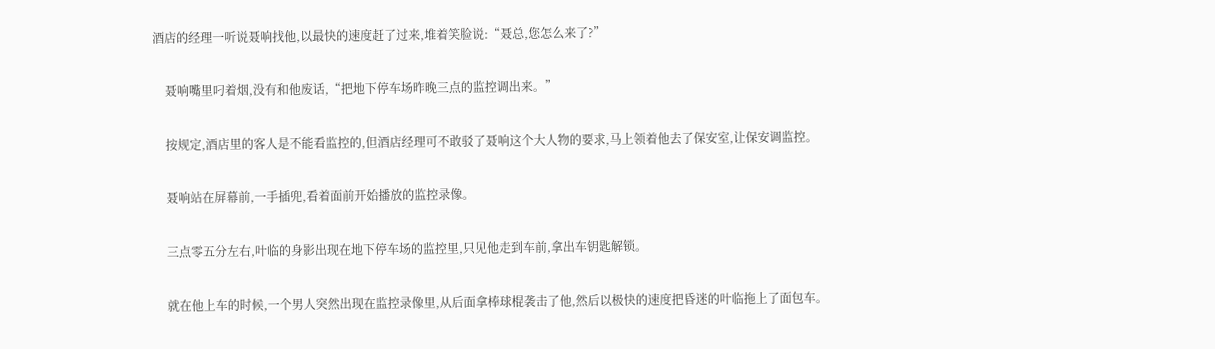酒店的经理一听说聂响找他,以最快的速度赶了过来,堆着笑脸说:“聂总,您怎么来了?”

    聂响嘴里叼着烟,没有和他废话,“把地下停车场昨晚三点的监控调出来。”

    按规定,酒店里的客人是不能看监控的,但酒店经理可不敢驳了聂响这个大人物的要求,马上领着他去了保安室,让保安调监控。

    聂响站在屏幕前,一手插兜,看着面前开始播放的监控录像。

    三点零五分左右,叶临的身影出现在地下停车场的监控里,只见他走到车前,拿出车钥匙解锁。

    就在他上车的时候,一个男人突然出现在监控录像里,从后面拿棒球棍袭击了他,然后以极快的速度把昏迷的叶临拖上了面包车。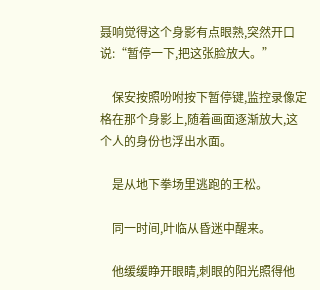聂响觉得这个身影有点眼熟,突然开口说:“暂停一下,把这张脸放大。”

    保安按照吩咐按下暂停键,监控录像定格在那个身影上,随着画面逐渐放大,这个人的身份也浮出水面。

    是从地下拳场里逃跑的王松。

    同一时间,叶临从昏迷中醒来。

    他缓缓睁开眼睛,刺眼的阳光照得他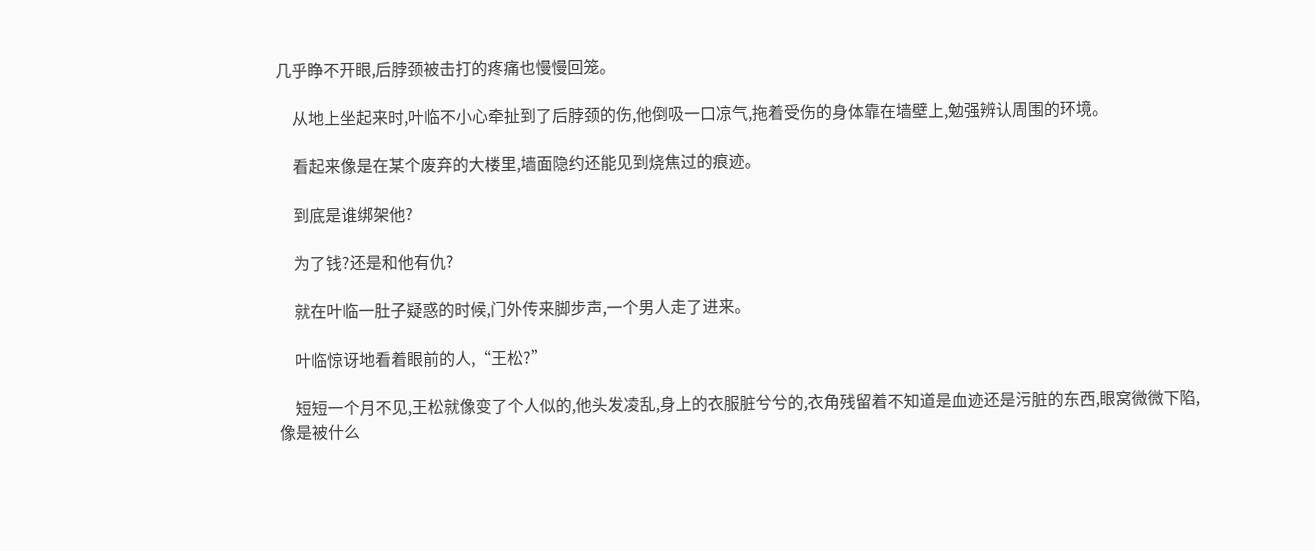几乎睁不开眼,后脖颈被击打的疼痛也慢慢回笼。

    从地上坐起来时,叶临不小心牵扯到了后脖颈的伤,他倒吸一口凉气,拖着受伤的身体靠在墙壁上,勉强辨认周围的环境。

    看起来像是在某个废弃的大楼里,墙面隐约还能见到烧焦过的痕迹。

    到底是谁绑架他?

    为了钱?还是和他有仇?

    就在叶临一肚子疑惑的时候,门外传来脚步声,一个男人走了进来。

    叶临惊讶地看着眼前的人,“王松?”

    短短一个月不见,王松就像变了个人似的,他头发凌乱,身上的衣服脏兮兮的,衣角残留着不知道是血迹还是污脏的东西,眼窝微微下陷,像是被什么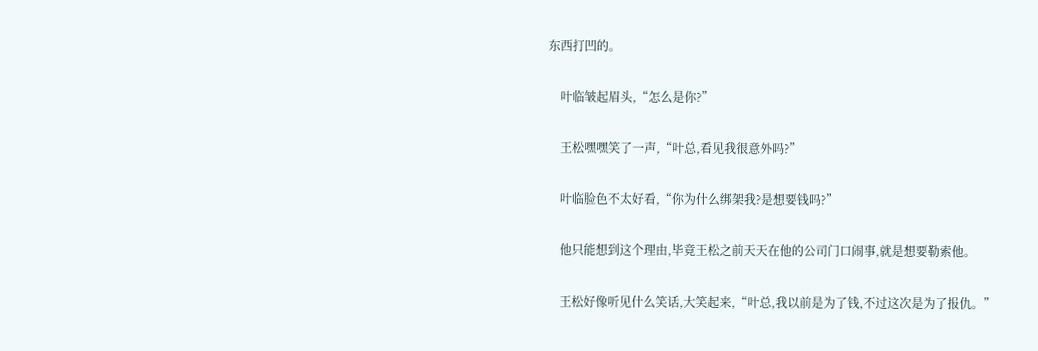东西打凹的。

    叶临皱起眉头,“怎么是你?”

    王松嘿嘿笑了一声,“叶总,看见我很意外吗?”

    叶临脸色不太好看,“你为什么绑架我?是想要钱吗?”

    他只能想到这个理由,毕竟王松之前天天在他的公司门口闹事,就是想要勒索他。

    王松好像听见什么笑话,大笑起来,“叶总,我以前是为了钱,不过这次是为了报仇。”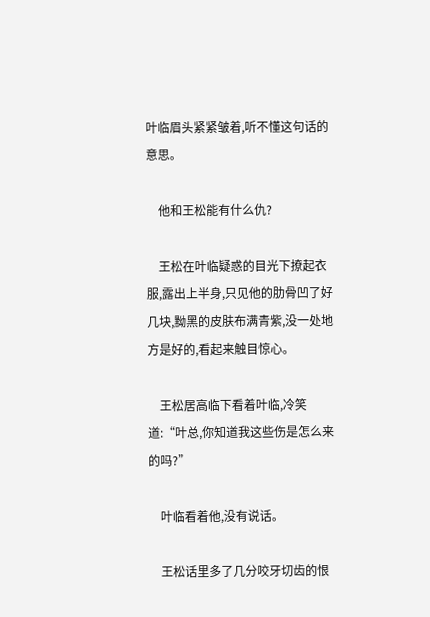叶临眉头紧紧皱着,听不懂这句话的意思。

    他和王松能有什么仇?

    王松在叶临疑惑的目光下撩起衣服,露出上半身,只见他的肋骨凹了好几块,黝黑的皮肤布满青紫,没一处地方是好的,看起来触目惊心。

    王松居高临下看着叶临,冷笑道:“叶总,你知道我这些伤是怎么来的吗?”

    叶临看着他,没有说话。

    王松话里多了几分咬牙切齿的恨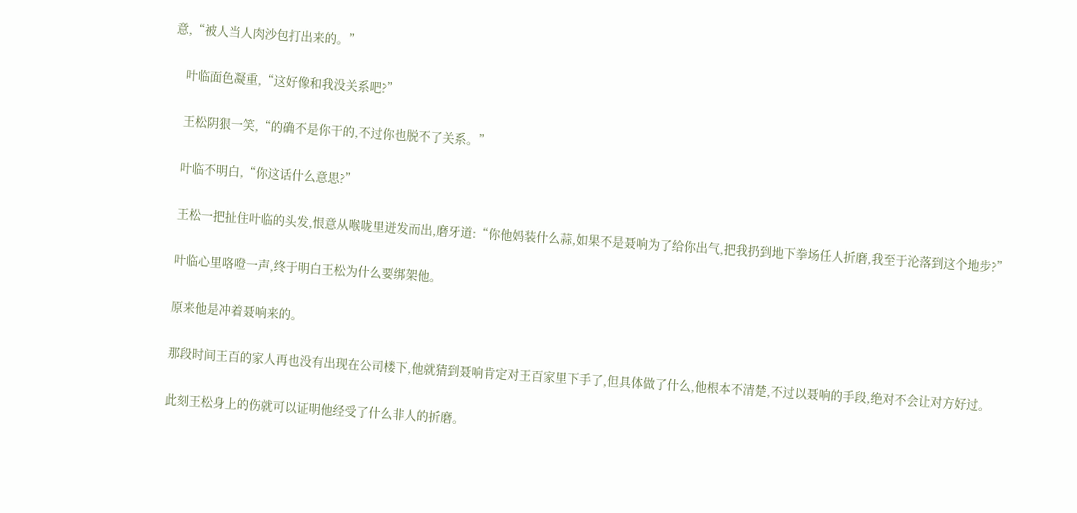意,“被人当人肉沙包打出来的。”

    叶临面色凝重,“这好像和我没关系吧?”

    王松阴狠一笑,“的确不是你干的,不过你也脱不了关系。”

    叶临不明白,“你这话什么意思?”

    王松一把扯住叶临的头发,恨意从喉咙里迸发而出,磨牙道:“你他妈装什么蒜,如果不是聂响为了给你出气,把我扔到地下拳场任人折磨,我至于沦落到这个地步?”

    叶临心里咯噔一声,终于明白王松为什么要绑架他。

    原来他是冲着聂响来的。

    那段时间王百的家人再也没有出现在公司楼下,他就猜到聂响肯定对王百家里下手了,但具体做了什么,他根本不清楚,不过以聂响的手段,绝对不会让对方好过。

    此刻王松身上的伤就可以证明他经受了什么非人的折磨。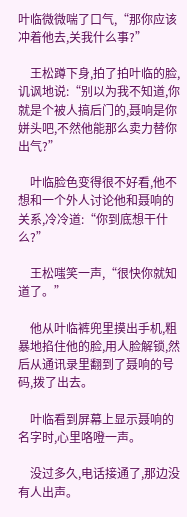叶临微微喘了口气,“那你应该冲着他去,关我什么事?”

    王松蹲下身,拍了拍叶临的脸,讥讽地说:“别以为我不知道,你就是个被人搞后门的,聂响是你姘头吧,不然他能那么卖力替你出气?”

    叶临脸色变得很不好看,他不想和一个外人讨论他和聂响的关系,冷冷道:“你到底想干什么?”

    王松嗤笑一声,“很快你就知道了。”

    他从叶临裤兜里摸出手机,粗暴地掐住他的脸,用人脸解锁,然后从通讯录里翻到了聂响的号码,拨了出去。

    叶临看到屏幕上显示聂响的名字时,心里咯噔一声。

    没过多久,电话接通了,那边没有人出声。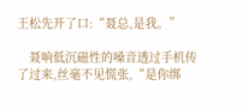王松先开了口:“聂总,是我。”

    聂响低沉磁性的嗓音透过手机传了过来,丝毫不见慌张,“是你绑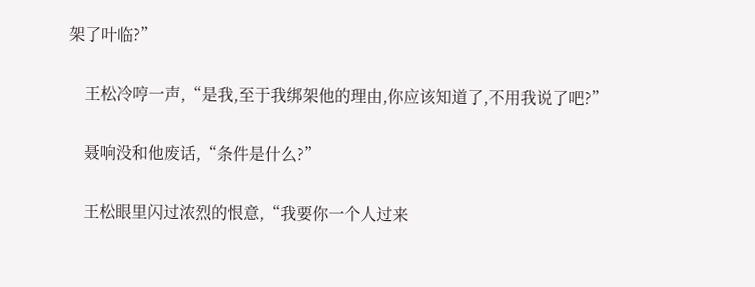架了叶临?”

    王松冷哼一声,“是我,至于我绑架他的理由,你应该知道了,不用我说了吧?”

    聂响没和他废话,“条件是什么?”

    王松眼里闪过浓烈的恨意,“我要你一个人过来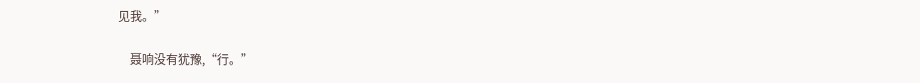见我。”

    聂响没有犹豫,“行。”